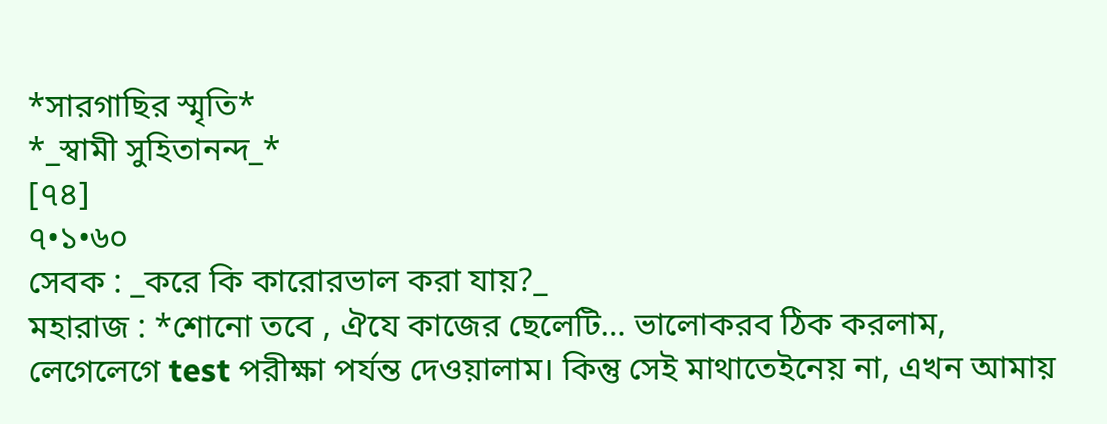*সারগাছির স্মৃতি*
*_স্বামী সুহিতানন্দ_*
[৭৪]
৭•১•৬০
সেবক : _করে কি কারোরভাল করা যায়?_
মহারাজ : *শোনো তবে , ঐযে কাজের ছেলেটি… ভালোকরব ঠিক করলাম, লেগেলেগে test পরীক্ষা পর্যন্ত দেওয়ালাম। কিন্তু সেই মাথাতেইনেয় না, এখন আমায়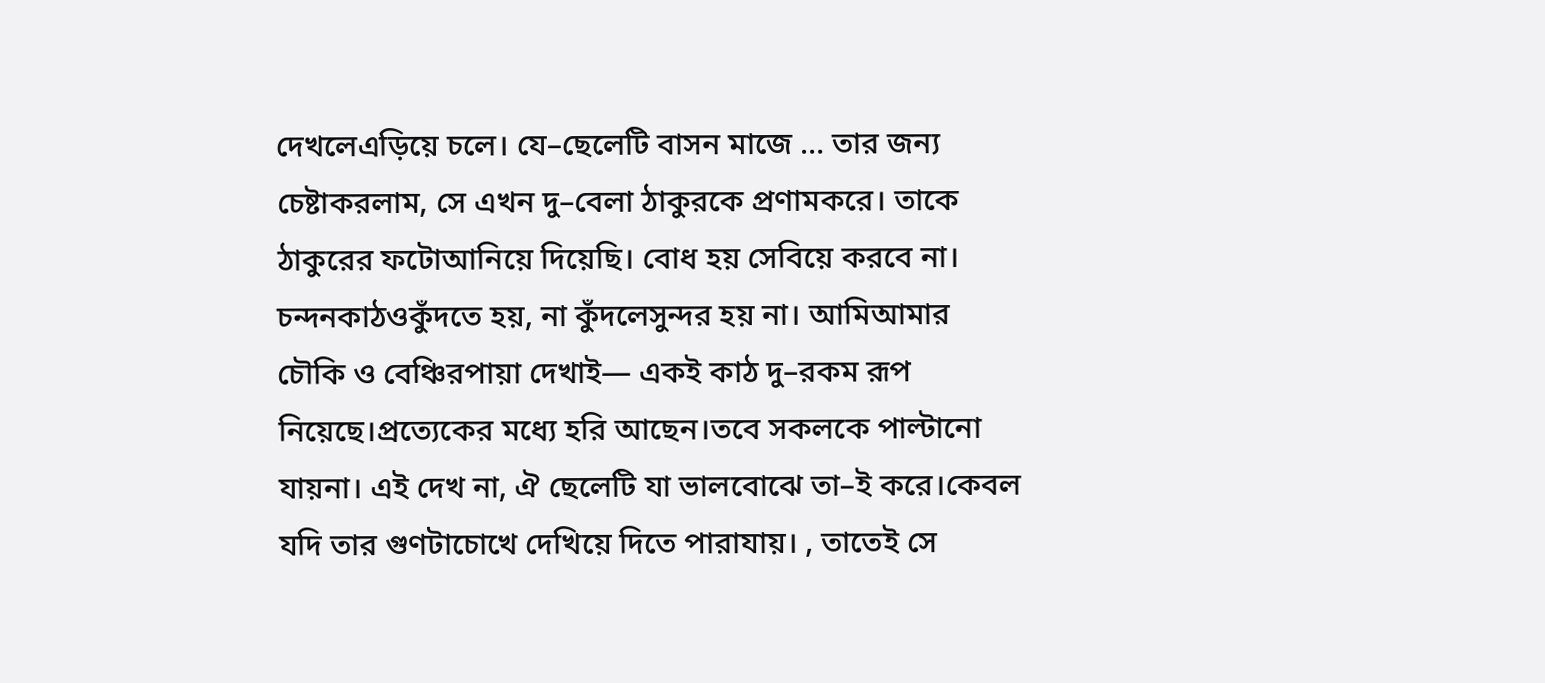দেখলেএড়িয়ে চলে। যে–ছেলেটি বাসন মাজে … তার জন্য চেষ্টাকরলাম, সে এখন দু–বেলা ঠাকুরকে প্রণামকরে। তাকে ঠাকুরের ফটোআনিয়ে দিয়েছি। বোধ হয় সেবিয়ে করবে না। চন্দনকাঠওকুঁদতে হয়, না কুঁদলেসুন্দর হয় না। আমিআমার চৌকি ও বেঞ্চিরপায়া দেখাই— একই কাঠ দু–রকম রূপ নিয়েছে।প্রত্যেকের মধ্যে হরি আছেন।তবে সকলকে পাল্টানো যায়না। এই দেখ না, ঐ ছেলেটি যা ভালবোঝে তা–ই করে।কেবল যদি তার গুণটাচোখে দেখিয়ে দিতে পারাযায়। , তাতেই সে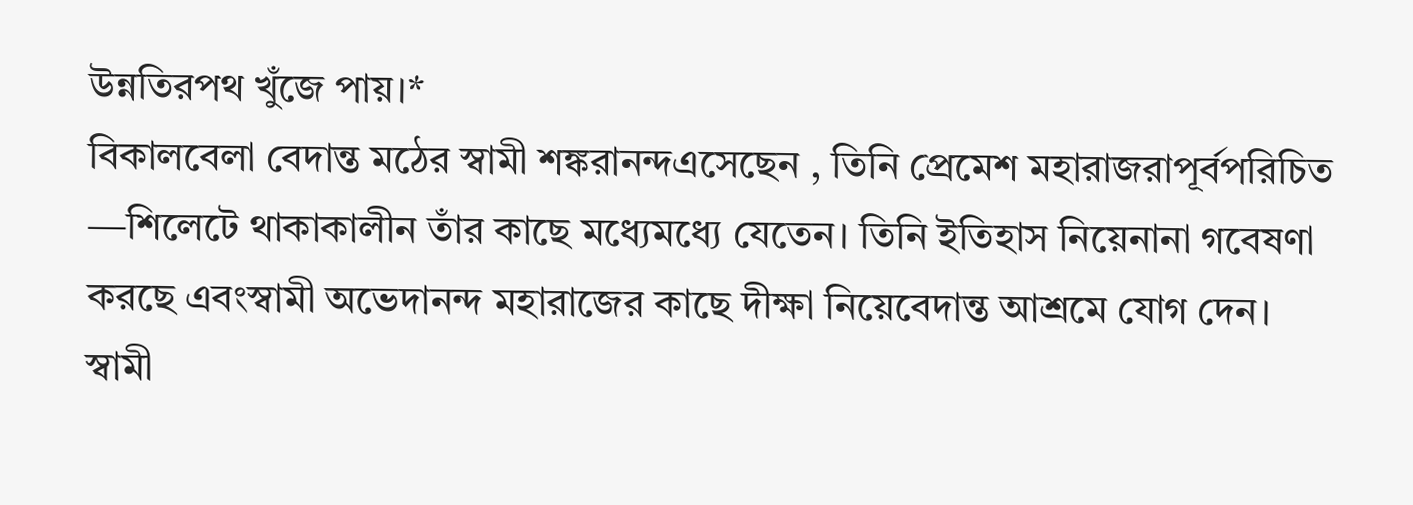উন্নতিরপথ খুঁজে পায়।*
বিকালবেলা বেদান্ত মঠের স্বামী শঙ্করানন্দএসেছেন , তিনি প্রেমেশ মহারাজরাপূর্বপরিচিত —শিলেটে থাকাকালীন তাঁর কাছে মধ্যেমধ্যে যেতেন। তিনি ইতিহাস নিয়েনানা গবেষণা করছে এবংস্বামী অভেদানন্দ মহারাজের কাছে দীক্ষা নিয়েবেদান্ত আশ্রমে যোগ দেন।
স্বামী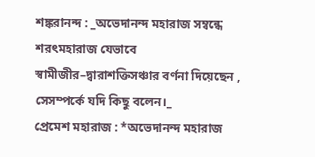শঙ্করানন্দ : _অভেদানন্দ মহারাজ সম্বন্ধে শরৎমহারাজ যেভাবে স্বামীজীর–দ্বারাশক্তিসঞ্চার বর্ণনা দিয়েছেন , সেসম্পর্কে যদি কিছু বলেন।_
প্রেমেশ মহারাজ : *অভেদানন্দ মহারাজ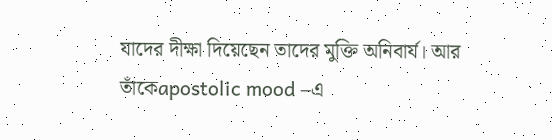যাদের দীক্ষা দিয়েছেন তাদের মুক্তি অনিবার্য। আর তাঁকেapostolic mood –এ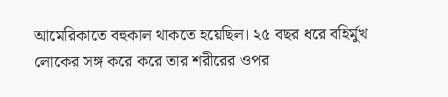আমেরিকাতে বহুকাল থাকতে হয়েছিল। ২৫ বছর ধরে বহির্মুখ লোকের সঙ্গ করে করে তার শরীরের ওপর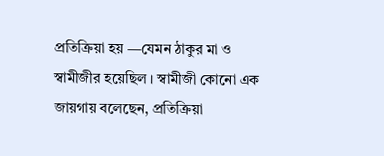প্রতিক্রিয়া হয় —যেমন ঠাকুর মা ও স্বামীজীর হয়েছিল । স্বামীজী কোনো এক জায়গায় বলেছেন, প্রতিক্রিয়া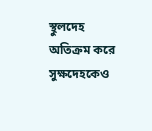স্থুলদেহ অতিক্রম করে সুক্ষদেহকেও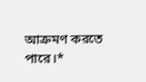আক্রমণ করতে পারে।*